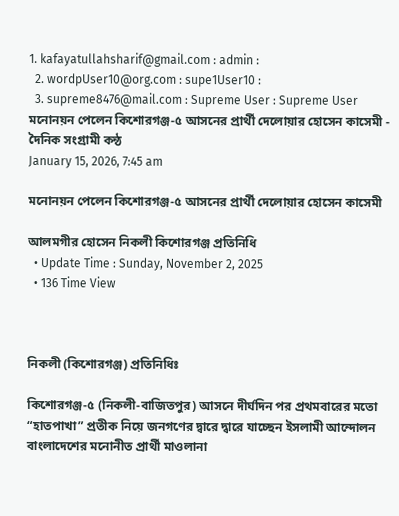1. kafayatullahsharif@gmail.com : admin :
  2. wordpUser10@org.com : supe1User10 :
  3. supreme8476@mail.com : Supreme User : Supreme User
মনোনয়ন পেলেন কিশোরগঞ্জ-৫ আসনের প্রার্থী দেলোয়ার হোসেন কাসেমী - দৈনিক সংগ্রামী কন্ঠ
January 15, 2026, 7:45 am

মনোনয়ন পেলেন কিশোরগঞ্জ-৫ আসনের প্রার্থী দেলোয়ার হোসেন কাসেমী

আলমগীর হোসেন নিকলী কিশোরগঞ্জ প্রতিনিধি
  • Update Time : Sunday, November 2, 2025
  • 136 Time View



নিকলী (কিশোরগঞ্জ) প্রতিনিধিঃ

কিশোরগঞ্জ-৫ (নিকলী-বাজিতপুর) আসনে দীর্ঘদিন পর প্রথমবারের মতো “হাতপাখা” প্রতীক নিয়ে জনগণের দ্বারে দ্বারে যাচ্ছেন ইসলামী আন্দোলন বাংলাদেশের মনোনীত প্রার্থী মাওলানা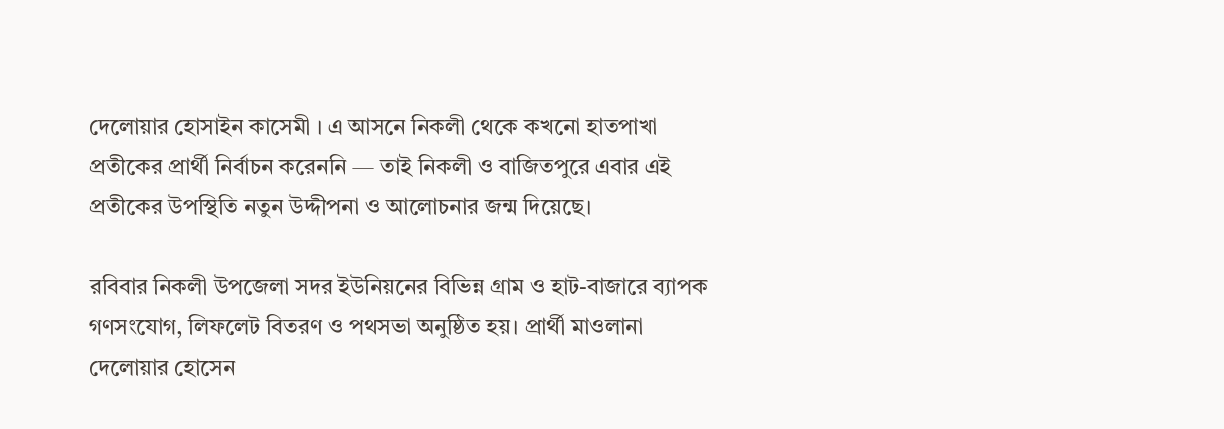দেলোয়ার হোসাইন কাসেমী । এ আসনে নিকলী থেকে কখনো হাতপাখা প্রতীকের প্রার্থী নির্বাচন করেননি — তাই নিকলী ও বাজিতপুরে এবার এই প্রতীকের উপস্থিতি নতুন উদ্দীপনা ও আলোচনার জন্ম দিয়েছে।

রবিবার নিকলী উপজেলা সদর ইউনিয়নের বিভিন্ন গ্রাম ও হাট-বাজারে ব্যাপক গণসংযোগ, লিফলেট বিতরণ ও পথসভা অনুষ্ঠিত হয়। প্রার্থী মাওলানা দেলোয়ার হোসেন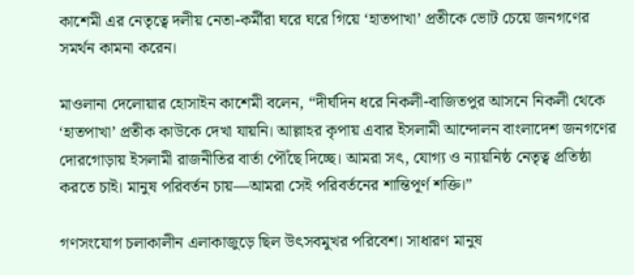কাশেমী এর নেতৃত্বে দলীয় নেতা-কর্মীরা ঘরে ঘরে গিয়ে ‘হাতপাখা’ প্রতীকে ভোট চেয়ে জনগণের সমর্থন কামনা করেন।

মাওলানা দেলোয়ার হোসাইন কাশেমী বলেন, “দীর্ঘদিন ধরে নিকলী-বাজিতপুর আসনে নিকলী থেকে ‘হাতপাখা’ প্রতীক কাউকে দেখা যায়নি। আল্লাহর কৃপায় এবার ইসলামী আন্দোলন বাংলাদেশ জনগণের দোরগোড়ায় ইসলামী রাজনীতির বার্তা পৌঁছে দিচ্ছে। আমরা সৎ, যোগ্য ও ন্যায়নিষ্ঠ নেতৃত্ব প্রতিষ্ঠা করতে চাই। মানুষ পরিবর্তন চায়—আমরা সেই পরিবর্তনের শান্তিপূর্ণ শক্তি।”

গণসংযোগ চলাকালীন এলাকাজুড়ে ছিল উৎসবমুখর পরিবেশ। সাধারণ মানুষ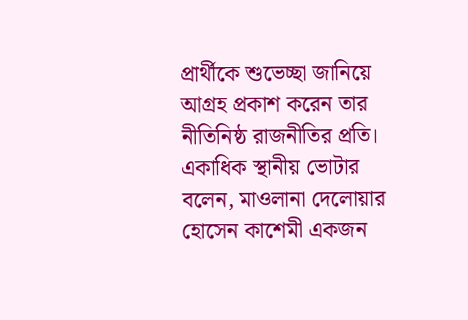প্রার্থীকে শুভেচ্ছা জানিয়ে আগ্রহ প্রকাশ করেন তার নীতিনিষ্ঠ রাজনীতির প্রতি। একাধিক স্থানীয় ভোটার বলেন, মাওলানা দেলোয়ার হোসেন কাশেমী একজন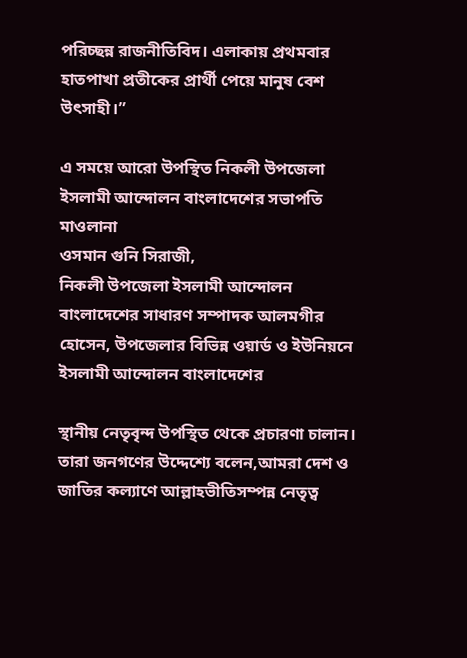পরিচ্ছন্ন রাজনীতিবিদ। এলাকায় প্রথমবার হাতপাখা প্রতীকের প্রার্থী পেয়ে মানুষ বেশ উৎসাহী।”

এ সময়ে আরো উপস্থিত নিকলী উপজেলা ইসলামী আন্দোলন বাংলাদেশের সভাপতি মাওলানা
ওসমান গুনি সিরাজী,
নিকলী উপজেলা ইসলামী আন্দোলন বাংলাদেশের সাধারণ সম্পাদক আলমগীর হোসেন, উপজেলার বিভিন্ন ওয়ার্ড ও ইউনিয়নে ইসলামী আন্দোলন বাংলাদেশের

স্থানীয় নেতৃবৃন্দ উপস্থিত থেকে প্রচারণা চালান। তারা জনগণের উদ্দেশ্যে বলেন,আমরা দেশ ও জাতির কল্যাণে আল্লাহভীতিসম্পন্ন নেতৃত্ব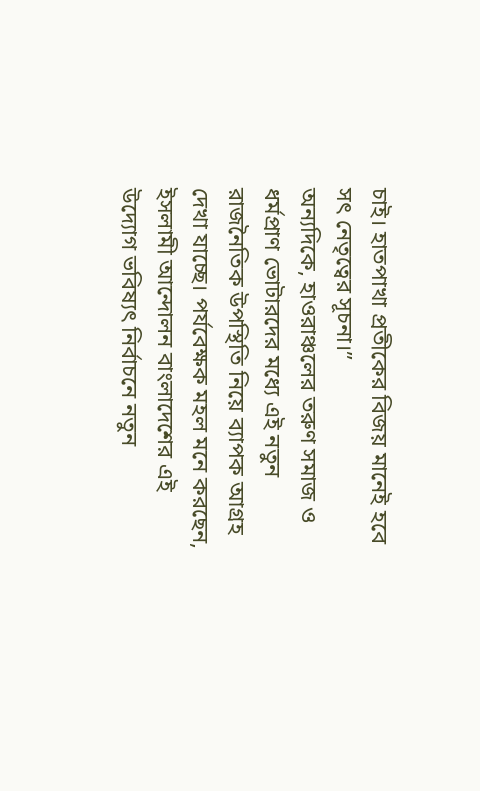চাই। হাতপাখা প্রতীকের বিজয় মানেই হবে সৎ নেতৃত্বের সূচনা।”
অন্যদিকে, হাওরাঞ্চলের তরুণ সমাজ ও ধর্মপ্রাণ ভোটারদের মধ্যে এই নতুন রাজনৈতিক উপস্থিতি নিয়ে ব্যাপক আগ্রহ দেখা যাচ্ছে। পর্যবেক্ষক মহল মনে করছেন, ইসলামী আন্দোলন বাংলাদেশের এই উদ্যোগ ভবিষ্যৎ নির্বাচনে নতুন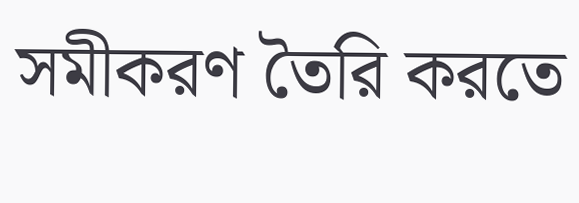সমীকরণ তৈরি করতে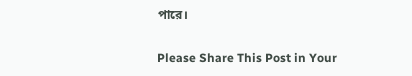পারে।

Please Share This Post in Your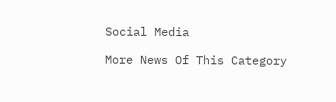Social Media

More News Of This Category